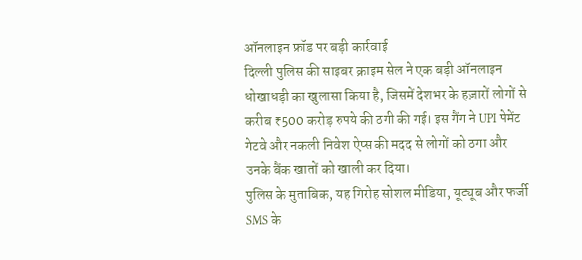ऑनलाइन फ्रॉड पर बड़ी कार्रवाई
दिल्ली पुलिस की साइबर क्राइम सेल ने एक बड़ी ऑनलाइन धोखाधड़ी का खुलासा किया है, जिसमें देशभर के हज़ारों लोगों से करीब ₹500 करोड़ रुपये की ठगी की गई। इस गैंग ने UPI पेमेंट गेटवे और नकली निवेश ऐप्स की मदद से लोगों को ठगा और उनके बैंक खातों को खाली कर दिया।
पुलिस के मुताबिक, यह गिरोह सोशल मीडिया, यूट्यूब और फर्जी SMS के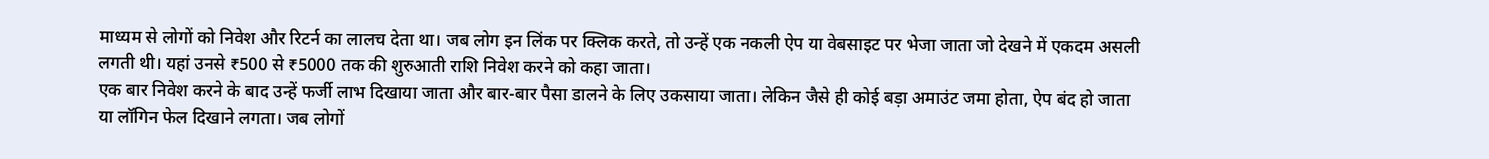माध्यम से लोगों को निवेश और रिटर्न का लालच देता था। जब लोग इन लिंक पर क्लिक करते, तो उन्हें एक नकली ऐप या वेबसाइट पर भेजा जाता जो देखने में एकदम असली लगती थी। यहां उनसे ₹500 से ₹5000 तक की शुरुआती राशि निवेश करने को कहा जाता।
एक बार निवेश करने के बाद उन्हें फर्जी लाभ दिखाया जाता और बार-बार पैसा डालने के लिए उकसाया जाता। लेकिन जैसे ही कोई बड़ा अमाउंट जमा होता, ऐप बंद हो जाता या लॉगिन फेल दिखाने लगता। जब लोगों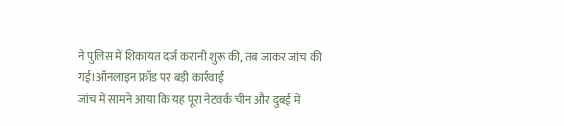ने पुलिस में शिकायत दर्ज करानी शुरू की, तब जाकर जांच की गई।ऑनलाइन फ्रॉड पर बड़ी कार्रवाई
जांच में सामने आया कि यह पूरा नेटवर्क चीन और दुबई में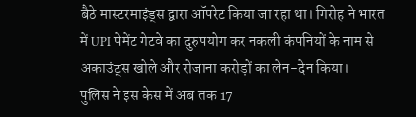बैठे मास्टरमाइंड्स द्वारा ऑपरेट किया जा रहा था। गिरोह ने भारत में UPI पेमेंट गेटवे का दुरुपयोग कर नकली कंपनियों के नाम से अकाउंट्स खोले और रोजाना करोड़ों का लेन-देन किया।
पुलिस ने इस केस में अब तक 17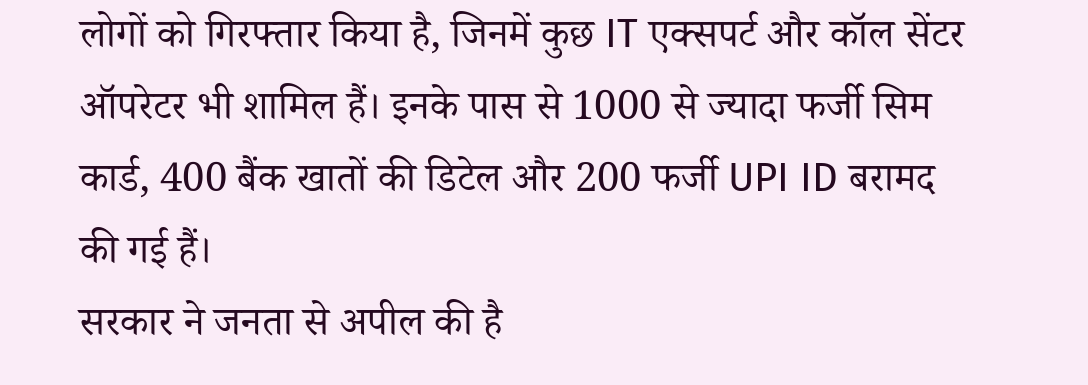लोगों को गिरफ्तार किया है, जिनमें कुछ IT एक्सपर्ट और कॉल सेंटर ऑपरेटर भी शामिल हैं। इनके पास से 1000 से ज्यादा फर्जी सिम कार्ड, 400 बैंक खातों की डिटेल और 200 फर्जी UPI ID बरामद की गई हैं।
सरकार ने जनता से अपील की है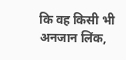कि वह किसी भी अनजान लिंक,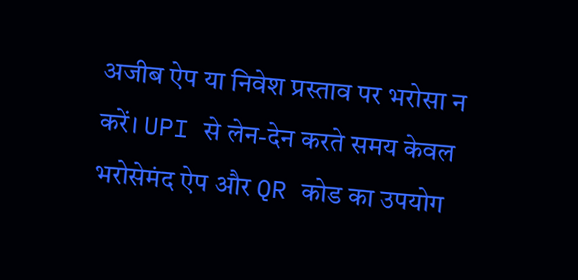अजीब ऐप या निवेश प्रस्ताव पर भरोसा न करें। UPI से लेन-देन करते समय केवल भरोसेमंद ऐप और QR कोड का उपयोग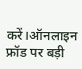करें।ऑनलाइन फ्रॉड पर बड़ी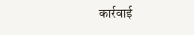कार्रवाई